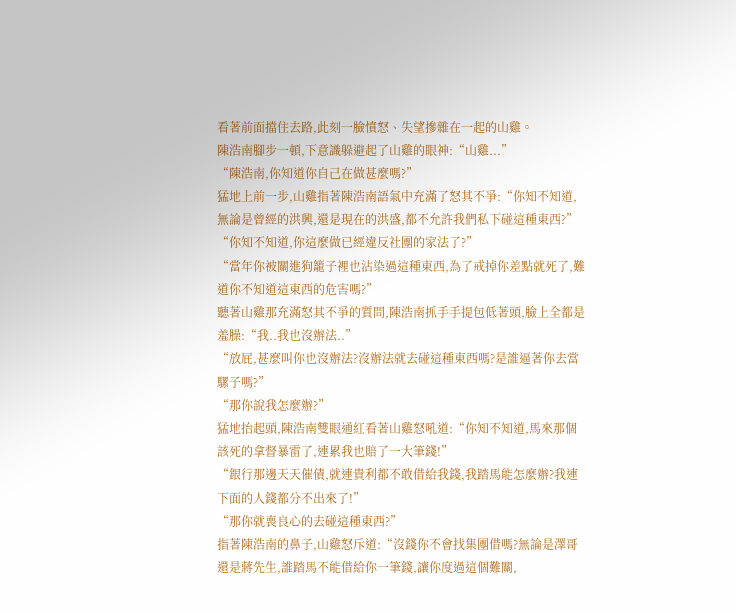看著前面擋住去路,此刻一臉憤怒、失望摻雜在一起的山雞。
陳浩南腳步一頓,下意識躲避起了山雞的眼神:“山雞...”
“陳浩南,你知道你自己在做甚麼嗎?”
猛地上前一步,山雞指著陳浩南語氣中充滿了怒其不爭:“你知不知道,無論是曾經的洪興,還是現在的洪盛,都不允許我們私下碰這種東西?”
“你知不知道,你這麼做已經違反社團的家法了?”
“當年你被關進狗籠子裡也沾染過這種東西,為了戒掉你差點就死了,難道你不知道這東西的危害嗎?”
聽著山雞那充滿怒其不爭的質問,陳浩南抓手手提包低著頭,臉上全都是羞臊:“我..我也沒辦法..”
“放屁,甚麼叫你也沒辦法?沒辦法就去碰這種東西嗎?是誰逼著你去當騾子嗎?”
“那你說我怎麼辦?”
猛地抬起頭,陳浩南雙眼通紅看著山雞怒吼道:“你知不知道,馬來那個該死的拿督暴雷了,連累我也賠了一大筆錢!”
“銀行那邊天天催債,就連貴利都不敢借給我錢,我踏馬能怎麼辦?我連下面的人錢都分不出來了!”
“那你就喪良心的去碰這種東西?”
指著陳浩南的鼻子,山雞怒斥道:“沒錢你不會找集團借嗎?無論是澤哥還是蔣先生,誰踏馬不能借給你一筆錢,讓你度過這個難關,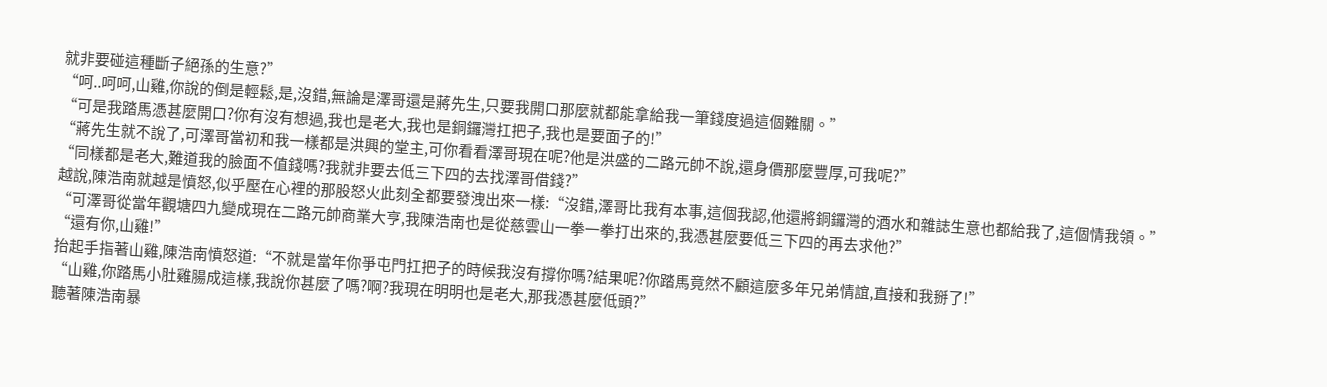就非要碰這種斷子絕孫的生意?”
“呵..呵呵,山雞,你說的倒是輕鬆,是,沒錯,無論是澤哥還是蔣先生,只要我開口那麼就都能拿給我一筆錢度過這個難關。”
“可是我踏馬憑甚麼開口?你有沒有想過,我也是老大,我也是銅鑼灣扛把子,我也是要面子的!”
“蔣先生就不說了,可澤哥當初和我一樣都是洪興的堂主,可你看看澤哥現在呢?他是洪盛的二路元帥不說,還身價那麼豐厚,可我呢?”
“同樣都是老大,難道我的臉面不值錢嗎?我就非要去低三下四的去找澤哥借錢?”
越說,陳浩南就越是憤怒,似乎壓在心裡的那股怒火此刻全都要發洩出來一樣:“沒錯,澤哥比我有本事,這個我認,他還將銅鑼灣的酒水和雜誌生意也都給我了,這個情我領。”
“可澤哥從當年觀塘四九變成現在二路元帥商業大亨,我陳浩南也是從慈雲山一拳一拳打出來的,我憑甚麼要低三下四的再去求他?”
“還有你,山雞!”
抬起手指著山雞,陳浩南憤怒道:“不就是當年你爭屯門扛把子的時候我沒有撐你嗎?結果呢?你踏馬竟然不顧這麼多年兄弟情誼,直接和我掰了!”
“山雞,你踏馬小肚雞腸成這樣,我說你甚麼了嗎?啊?我現在明明也是老大,那我憑甚麼低頭?”
聽著陳浩南暴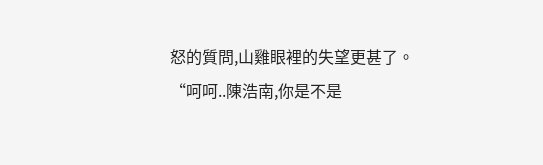怒的質問,山雞眼裡的失望更甚了。
“呵呵..陳浩南,你是不是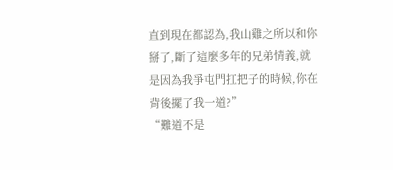直到現在都認為,我山雞之所以和你掰了,斷了這麼多年的兄弟情義,就是因為我爭屯門扛把子的時候,你在背後擺了我一道?”
“難道不是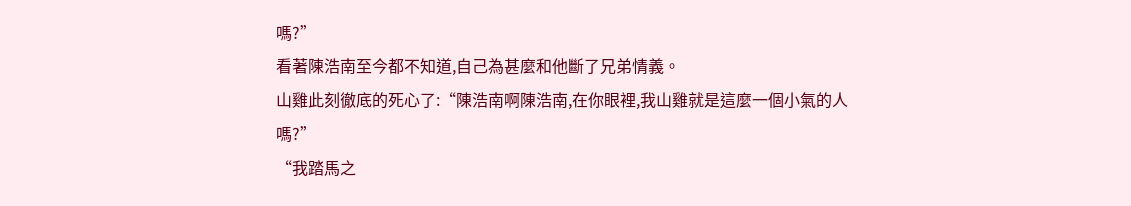嗎?”
看著陳浩南至今都不知道,自己為甚麼和他斷了兄弟情義。
山雞此刻徹底的死心了:“陳浩南啊陳浩南,在你眼裡,我山雞就是這麼一個小氣的人嗎?”
“我踏馬之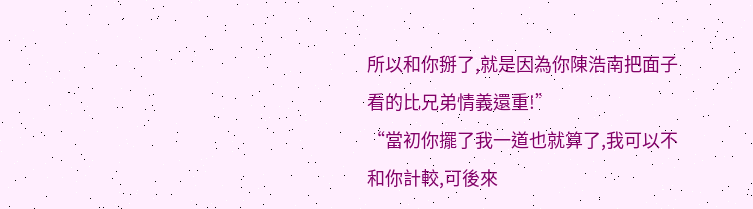所以和你掰了,就是因為你陳浩南把面子看的比兄弟情義還重!”
“當初你擺了我一道也就算了,我可以不和你計較,可後來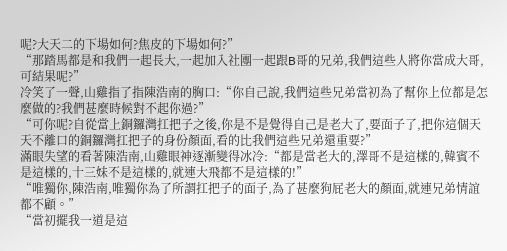呢?大天二的下場如何?焦皮的下場如何?”
“那踏馬都是和我們一起長大,一起加入社團一起跟B哥的兄弟,我們這些人將你當成大哥,可結果呢?”
冷笑了一聲,山雞指了指陳浩南的胸口:“你自己說,我們這些兄弟當初為了幫你上位都是怎麼做的?我們甚麼時候對不起你過?”
“可你呢?自從當上銅鑼灣扛把子之後,你是不是覺得自己是老大了,要面子了,把你這個天天不離口的銅鑼灣扛把子的身份顏面,看的比我們這些兄弟還重要?”
滿眼失望的看著陳浩南,山雞眼神逐漸變得冰冷:“都是當老大的,澤哥不是這樣的,韓賓不是這樣的,十三妹不是這樣的,就連大飛都不是這樣的!”
“唯獨你,陳浩南,唯獨你為了所謂扛把子的面子,為了甚麼狗屁老大的顏面,就連兄弟情誼都不顧。”
“當初擺我一道是這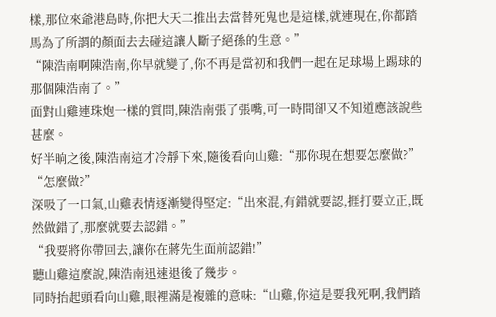樣,那位來爺港島時,你把大天二推出去當替死鬼也是這樣,就連現在,你都踏馬為了所謂的顏面去去碰這讓人斷子絕孫的生意。”
“陳浩南啊陳浩南,你早就變了,你不再是當初和我們一起在足球場上踢球的那個陳浩南了。”
面對山雞連珠炮一樣的質問,陳浩南張了張嘴,可一時間卻又不知道應該說些甚麼。
好半晌之後,陳浩南這才冷靜下來,隨後看向山雞:“那你現在想要怎麼做?”
“怎麼做?”
深吸了一口氣,山雞表情逐漸變得堅定:“出來混,有錯就要認,捱打要立正,既然做錯了,那麼就要去認錯。”
“我要將你帶回去,讓你在蔣先生面前認錯!”
聽山雞這麼說,陳浩南迅速退後了幾步。
同時抬起頭看向山雞,眼裡滿是複雜的意味:“山雞,你這是要我死啊,我們踏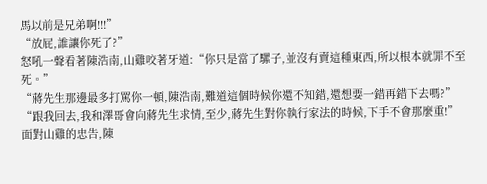馬以前是兄弟啊!!!”
“放屁,誰讓你死了?”
怒吼一聲看著陳浩南,山雞咬著牙道:“你只是當了騾子,並沒有賣這種東西,所以根本就罪不至死。”
“蔣先生那邊最多打罵你一頓,陳浩南,難道這個時候你還不知錯,還想要一錯再錯下去嗎?”
“跟我回去,我和澤哥會向蔣先生求情,至少,蔣先生對你執行家法的時候,下手不會那麼重!”
面對山雞的忠告,陳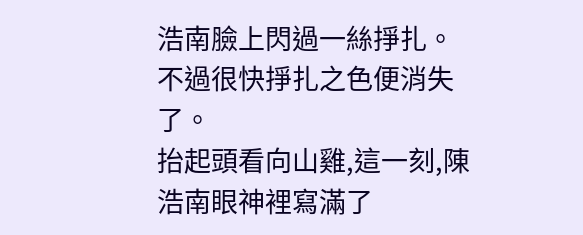浩南臉上閃過一絲掙扎。
不過很快掙扎之色便消失了。
抬起頭看向山雞,這一刻,陳浩南眼神裡寫滿了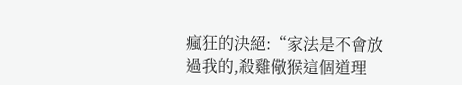瘋狂的決絕:“家法是不會放過我的,殺雞儆猴這個道理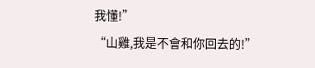我懂!”
“山雞,我是不會和你回去的!”